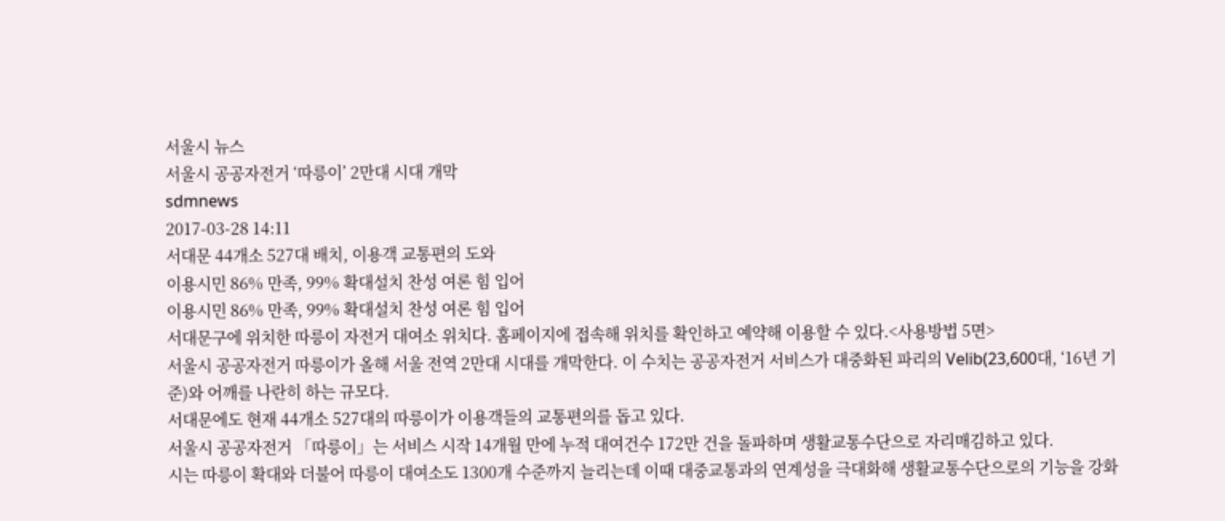서울시 뉴스
서울시 공공자전거 ‘따릉이’ 2만대 시대 개막
sdmnews
2017-03-28 14:11
서대문 44개소 527대 배치, 이용객 교통편의 도와
이용시민 86% 만족, 99% 확대설치 찬성 여론 힘 입어
이용시민 86% 만족, 99% 확대설치 찬성 여론 힘 입어
서대문구에 위치한 따릉이 자전거 대여소 위치다. 홈페이지에 접속해 위치를 확인하고 예약해 이용할 수 있다.<사용방법 5면>
서울시 공공자전거 따릉이가 올해 서울 전역 2만대 시대를 개막한다. 이 수치는 공공자전거 서비스가 대중화된 파리의 Velib(23,600대, ‘16년 기준)와 어깨를 나란히 하는 규모다.
서대문에도 현재 44개소 527대의 따릉이가 이용객들의 교통편의를 돕고 있다.
서울시 공공자전거 「따릉이」는 서비스 시작 14개월 만에 누적 대여건수 172만 건을 돌파하며 생활교통수단으로 자리매김하고 있다.
시는 따릉이 확대와 더불어 따릉이 대여소도 1300개 수준까지 늘리는데 이때 대중교통과의 연계성을 극대화해 생활교통수단으로의 기능을 강화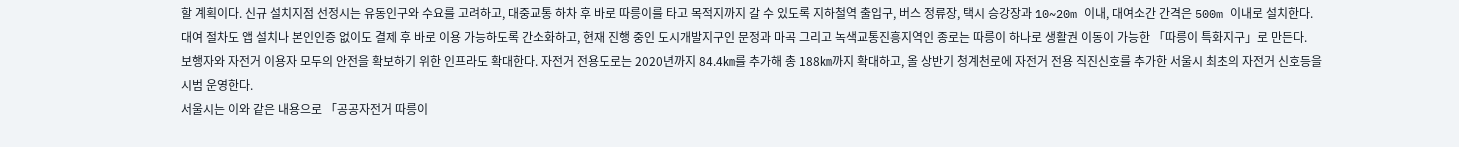할 계획이다. 신규 설치지점 선정시는 유동인구와 수요를 고려하고, 대중교통 하차 후 바로 따릉이를 타고 목적지까지 갈 수 있도록 지하철역 출입구, 버스 정류장, 택시 승강장과 10~20m 이내, 대여소간 간격은 500m 이내로 설치한다. 대여 절차도 앱 설치나 본인인증 없이도 결제 후 바로 이용 가능하도록 간소화하고, 현재 진행 중인 도시개발지구인 문정과 마곡 그리고 녹색교통진흥지역인 종로는 따릉이 하나로 생활권 이동이 가능한 「따릉이 특화지구」로 만든다.
보행자와 자전거 이용자 모두의 안전을 확보하기 위한 인프라도 확대한다. 자전거 전용도로는 2020년까지 84.4㎞를 추가해 총 188㎞까지 확대하고, 올 상반기 청계천로에 자전거 전용 직진신호를 추가한 서울시 최초의 자전거 신호등을 시범 운영한다.
서울시는 이와 같은 내용으로 「공공자전거 따릉이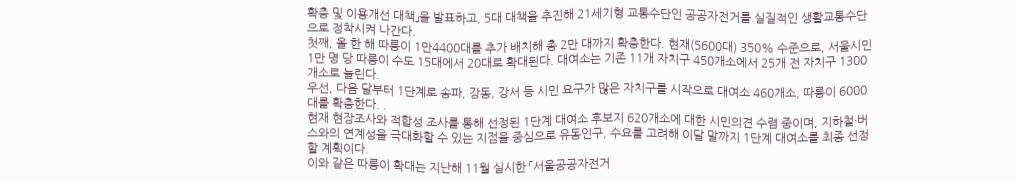확충 및 이용개선 대책」을 발표하고, 5대 대책을 추진해 21세기형 교통수단인 공공자전거를 실질적인 생활교통수단으로 정착시켜 나간다.
첫째, 올 한 해 따릉이 1만4400대를 추가 배치해 총 2만 대까지 확충한다. 현재(5600대) 350% 수준으로, 서울시민 1만 명 당 따릉이 수도 15대에서 20대로 확대된다. 대여소는 기존 11개 자치구 450개소에서 25개 전 자치구 1300개소로 늘린다.
우선, 다음 달부터 1단계로 송파, 강동, 강서 등 시민 요구가 많은 자치구를 시작으로 대여소 460개소, 따릉이 6000대를 확충한다. .
현재 현장조사와 적합성 조사를 통해 선정된 1단계 대여소 후보지 620개소에 대한 시민의견 수렴 중이며, 지하철·버스와의 연계성을 극대화할 수 있는 지점을 중심으로 유동인구, 수요를 고려해 이달 말까지 1단계 대여소를 최종 선정할 계획이다.
이와 같은 따릉이 확대는 지난해 11월 실시한 「서울공공자전거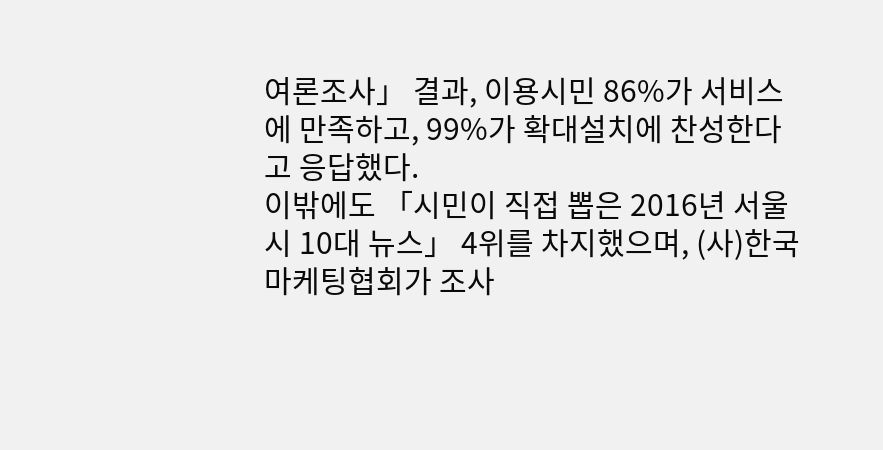여론조사」 결과, 이용시민 86%가 서비스에 만족하고, 99%가 확대설치에 찬성한다고 응답했다.
이밖에도 「시민이 직접 뽑은 2016년 서울시 10대 뉴스」 4위를 차지했으며, (사)한국마케팅협회가 조사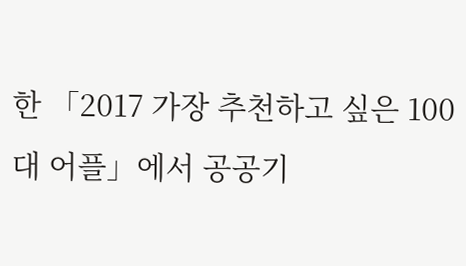한 「2017 가장 추천하고 싶은 100대 어플」에서 공공기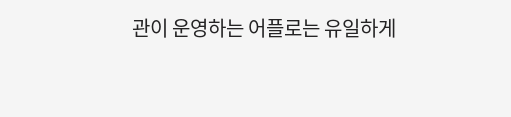관이 운영하는 어플로는 유일하게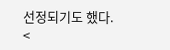선정되기도 했다.
<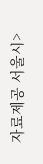자료제공 서울시>